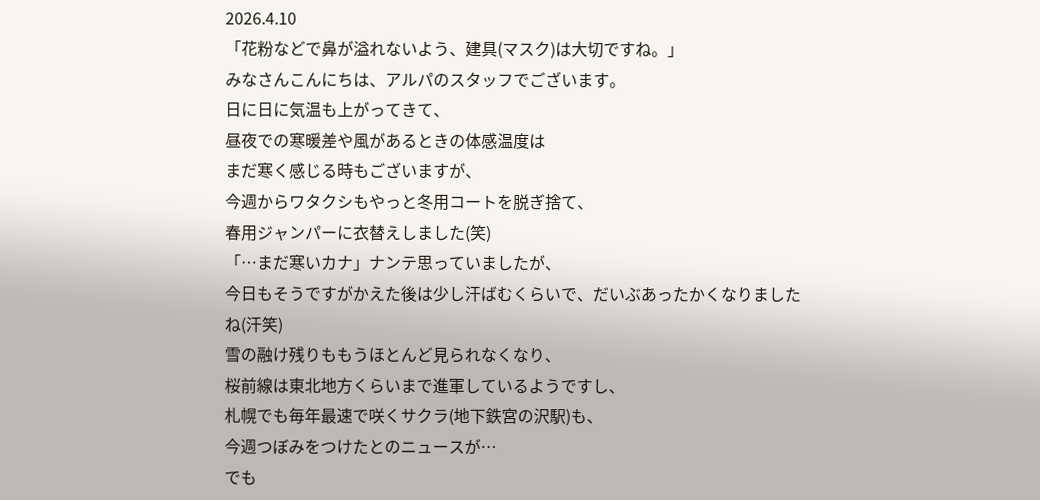2026.4.10
「花粉などで鼻が溢れないよう、建具(マスク)は大切ですね。」
みなさんこんにちは、アルパのスタッフでございます。
日に日に気温も上がってきて、
昼夜での寒暖差や風があるときの体感温度は
まだ寒く感じる時もございますが、
今週からワタクシもやっと冬用コートを脱ぎ捨て、
春用ジャンパーに衣替えしました(笑)
「…まだ寒いカナ」ナンテ思っていましたが、
今日もそうですがかえた後は少し汗ばむくらいで、だいぶあったかくなりましたね(汗笑)
雪の融け残りももうほとんど見られなくなり、
桜前線は東北地方くらいまで進軍しているようですし、
札幌でも毎年最速で咲くサクラ(地下鉄宮の沢駅)も、
今週つぼみをつけたとのニュースが…
でも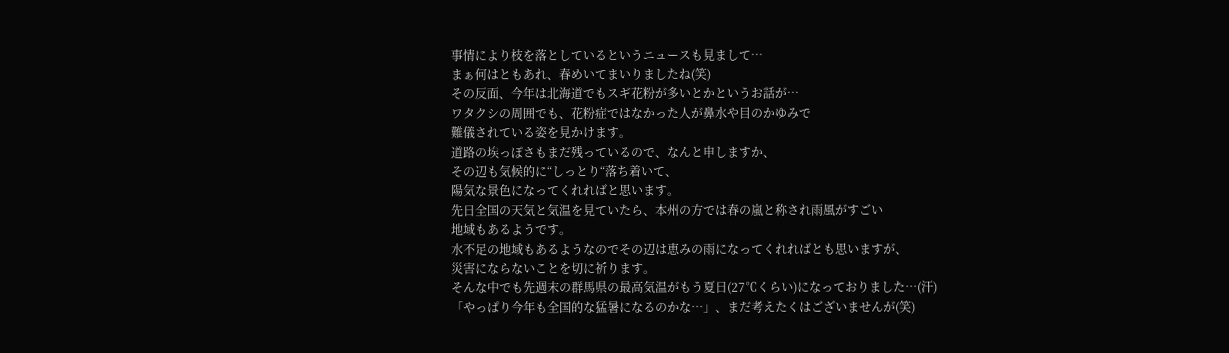事情により枝を落としているというニュースも見まして…
まぁ何はともあれ、春めいてまいりましたね(笑)
その反面、今年は北海道でもスギ花粉が多いとかというお話が…
ワタクシの周囲でも、花粉症ではなかった人が鼻水や目のかゆみで
難儀されている姿を見かけます。
道路の埃っぽさもまだ残っているので、なんと申しますか、
その辺も気候的に“しっとり“落ち着いて、
陽気な景色になってくれればと思います。
先日全国の天気と気温を見ていたら、本州の方では春の嵐と称され雨風がすごい
地域もあるようです。
水不足の地域もあるようなのでその辺は恵みの雨になってくれればとも思いますが、
災害にならないことを切に祈ります。
そんな中でも先週末の群馬県の最高気温がもう夏日(27℃くらい)になっておりました…(汗)
「やっぱり今年も全国的な猛暑になるのかな…」、まだ考えたくはございませんが(笑)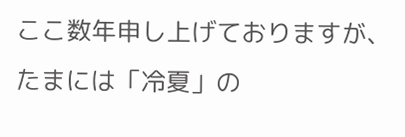ここ数年申し上げておりますが、たまには「冷夏」の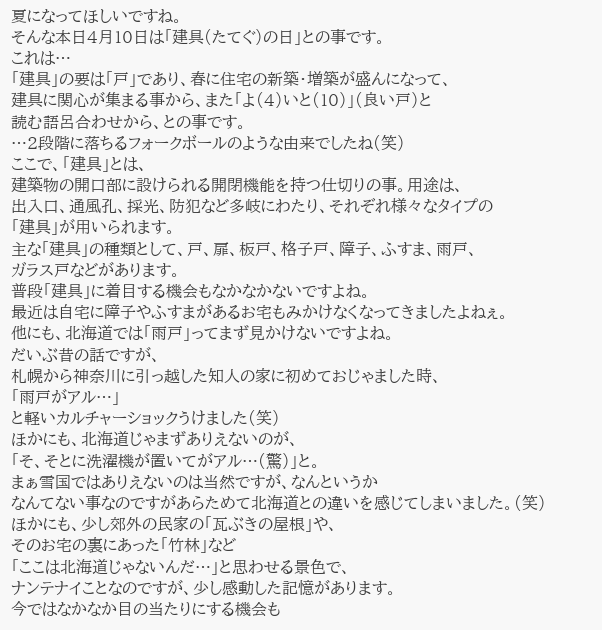夏になってほしいですね。
そんな本日4月10日は「建具(たてぐ)の日」との事です。
これは…
「建具」の要は「戸」であり、春に住宅の新築・増築が盛んになって、
建具に関心が集まる事から、また「よ(4)いと(10)」(良い戸)と
読む語呂合わせから、との事です。
…2段階に落ちるフォークボールのような由来でしたね(笑)
ここで、「建具」とは、
建築物の開口部に設けられる開閉機能を持つ仕切りの事。用途は、
出入口、通風孔、採光、防犯など多岐にわたり、それぞれ様々なタイプの
「建具」が用いられます。
主な「建具」の種類として、戸、扉、板戸、格子戸、障子、ふすま、雨戸、
ガラス戸などがあります。
普段「建具」に着目する機会もなかなかないですよね。
最近は自宅に障子やふすまがあるお宅もみかけなくなってきましたよねぇ。
他にも、北海道では「雨戸」ってまず見かけないですよね。
だいぶ昔の話ですが、
札幌から神奈川に引っ越した知人の家に初めておじゃました時、
「雨戸がアル…」
と軽いカルチャーショックうけました(笑)
ほかにも、北海道じゃまずありえないのが、
「そ、そとに洗濯機が置いてがアル…(驚)」と。
まぁ雪国ではありえないのは当然ですが、なんというか
なんてない事なのですがあらためて北海道との違いを感じてしまいました。(笑)
ほかにも、少し郊外の民家の「瓦ぶきの屋根」や、
そのお宅の裏にあった「竹林」など
「ここは北海道じゃないんだ…」と思わせる景色で、
ナンテナイことなのですが、少し感動した記憶があります。
今ではなかなか目の当たりにする機会も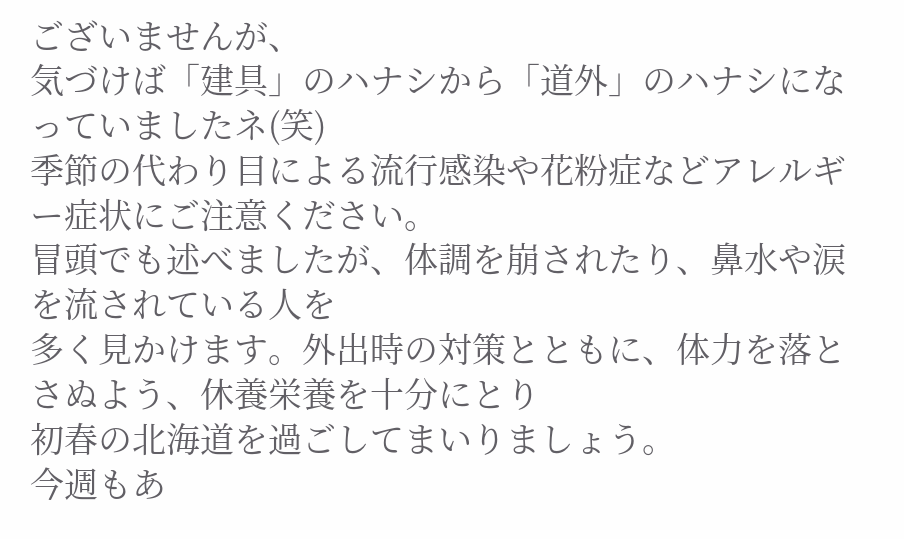ございませんが、
気づけば「建具」のハナシから「道外」のハナシになっていましたネ(笑)
季節の代わり目による流行感染や花粉症などアレルギー症状にご注意ください。
冒頭でも述べましたが、体調を崩されたり、鼻水や涙を流されている人を
多く見かけます。外出時の対策とともに、体力を落とさぬよう、休養栄養を十分にとり
初春の北海道を過ごしてまいりましょう。
今週もあ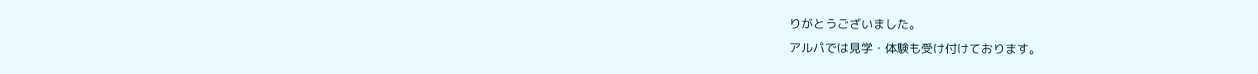りがとうございました。
アルパでは見学・体験も受け付けております。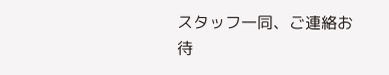スタッフ一同、ご連絡お待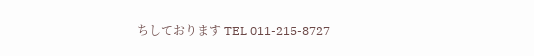ちしております TEL 011-215-8727